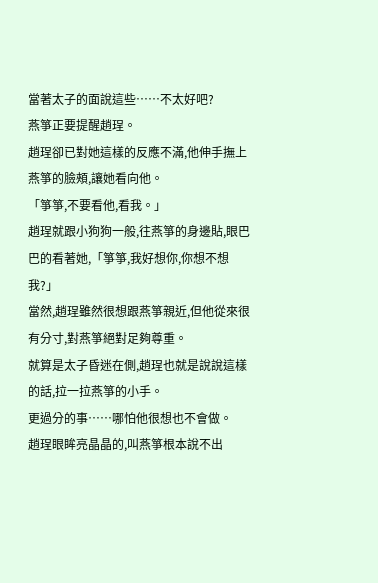當著太子的面說這些……不太好吧?
燕箏正要提醒趙珵。
趙珵卻已對她這樣的反應不滿,他伸手撫上燕箏的臉頰,讓她看向他。
「箏箏,不要看他,看我。」
趙珵就跟小狗狗一般,往燕箏的身邊貼,眼巴巴的看著她,「箏箏,我好想你,你想不想我?」
當然,趙珵雖然很想跟燕箏親近,但他從來很有分寸,對燕箏絕對足夠尊重。
就算是太子昏迷在側,趙珵也就是說說這樣的話,拉一拉燕箏的小手。
更過分的事……哪怕他很想也不會做。
趙珵眼眸亮晶晶的,叫燕箏根本說不出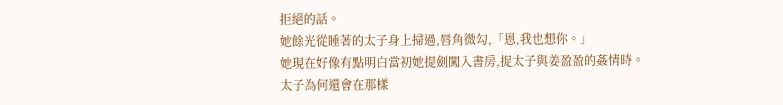拒絕的話。
她餘光從睡著的太子身上掃過,唇角微勾,「恩,我也想你。」
她現在好像有點明白當初她提劍闖入書房,捉太子與姜盈盈的姦情時。
太子為何還會在那樣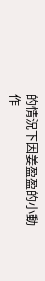的情況下因姜盈盈的小動作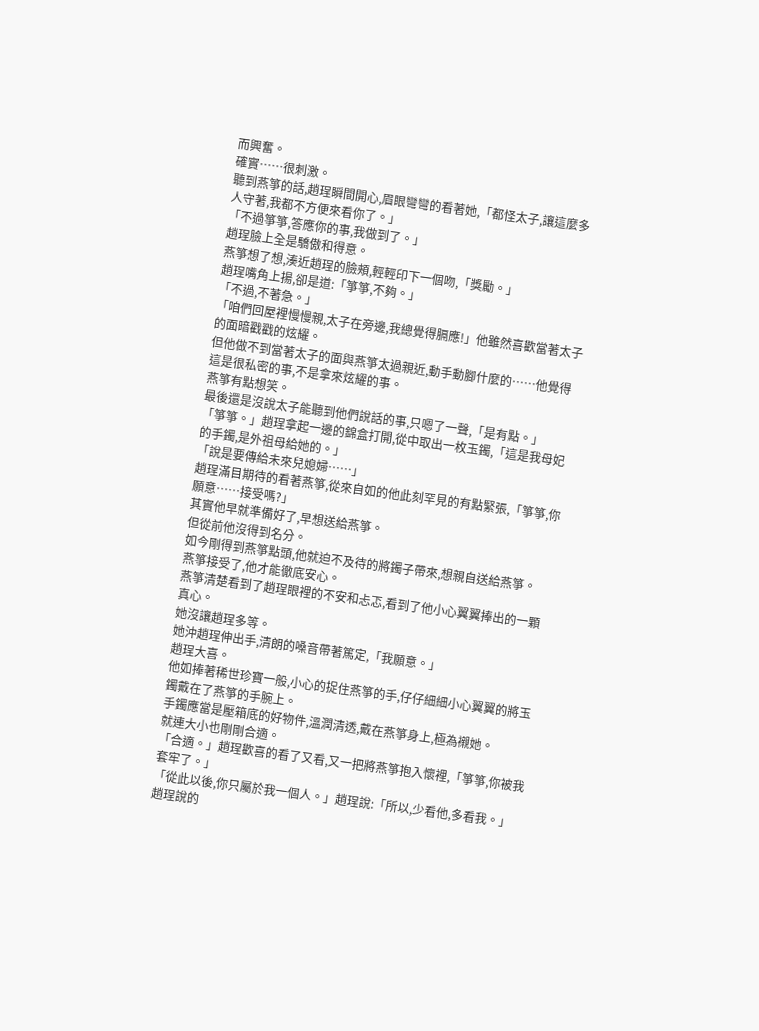而興奮。
確實……很刺激。
聽到燕箏的話,趙珵瞬間開心,眉眼彎彎的看著她,「都怪太子,讓這麼多人守著,我都不方便來看你了。」
「不過箏箏,答應你的事,我做到了。」
趙珵臉上全是驕傲和得意。
燕箏想了想,湊近趙珵的臉頰,輕輕印下一個吻,「獎勵。」
趙珵嘴角上揚,卻是道:「箏箏,不夠。」
「不過,不著急。」
「咱們回屋裡慢慢親,太子在旁邊,我總覺得膈應!」他雖然喜歡當著太子的面暗戳戳的炫耀。
但他做不到當著太子的面與燕箏太過親近,動手動腳什麼的……他覺得這是很私密的事,不是拿來炫耀的事。
燕箏有點想笑。
最後還是沒說太子能聽到他們說話的事,只嗯了一聲,「是有點。」
「箏箏。」趙珵拿起一邊的錦盒打開,從中取出一枚玉鐲,「這是我母妃的手鐲,是外祖母給她的。」
「說是要傳給未來兒媳婦……」
趙珵滿目期待的看著燕箏,從來自如的他此刻罕見的有點緊張,「箏箏,你願意……接受嗎?」
其實他早就準備好了,早想送給燕箏。
但從前他沒得到名分。
如今剛得到燕箏點頭,他就迫不及待的將鐲子帶來,想親自送給燕箏。
燕箏接受了,他才能徹底安心。
燕箏清楚看到了趙珵眼裡的不安和忐忑,看到了他小心翼翼捧出的一顆真心。
她沒讓趙珵多等。
她沖趙珵伸出手,清朗的嗓音帶著篤定,「我願意。」
趙珵大喜。
他如捧著稀世珍寶一般,小心的捉住燕箏的手,仔仔細細小心翼翼的將玉鐲戴在了燕箏的手腕上。
手鐲應當是壓箱底的好物件,溫潤清透,戴在燕箏身上,極為襯她。
就連大小也剛剛合適。
「合適。」趙珵歡喜的看了又看,又一把將燕箏抱入懷裡,「箏箏,你被我套牢了。」
「從此以後,你只屬於我一個人。」趙珵說:「所以,少看他,多看我。」
趙珵說的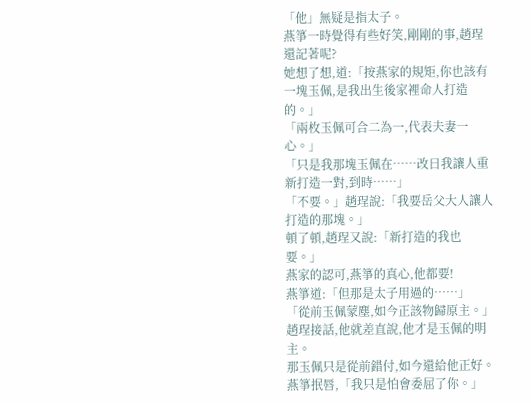「他」無疑是指太子。
燕箏一時覺得有些好笑,剛剛的事,趙珵還記著呢?
她想了想,道:「按燕家的規矩,你也該有一塊玉佩,是我出生後家裡命人打造的。」
「兩枚玉佩可合二為一,代表夫妻一心。」
「只是我那塊玉佩在……改日我讓人重新打造一對,到時……」
「不要。」趙珵說:「我要岳父大人讓人打造的那塊。」
頓了頓,趙珵又說:「新打造的我也要。」
燕家的認可,燕箏的真心,他都要!
燕箏道:「但那是太子用過的……」
「從前玉佩蒙塵,如今正該物歸原主。」趙珵接話,他就差直說,他才是玉佩的明主。
那玉佩只是從前錯付,如今還給他正好。
燕箏抿唇,「我只是怕會委屈了你。」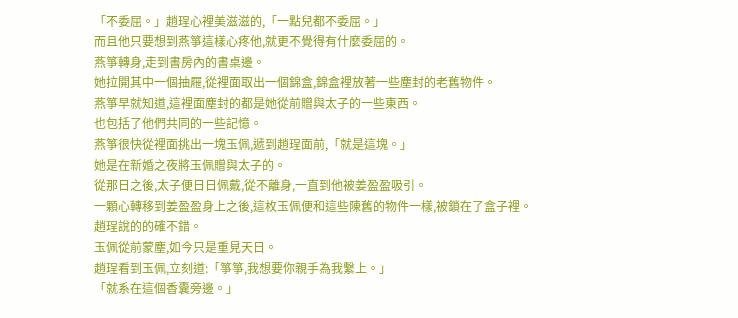「不委屈。」趙珵心裡美滋滋的,「一點兒都不委屈。」
而且他只要想到燕箏這樣心疼他,就更不覺得有什麼委屈的。
燕箏轉身,走到書房內的書桌邊。
她拉開其中一個抽屜,從裡面取出一個錦盒,錦盒裡放著一些塵封的老舊物件。
燕箏早就知道,這裡面塵封的都是她從前贈與太子的一些東西。
也包括了他們共同的一些記憶。
燕箏很快從裡面挑出一塊玉佩,遞到趙珵面前,「就是這塊。」
她是在新婚之夜將玉佩贈與太子的。
從那日之後,太子便日日佩戴,從不離身,一直到他被姜盈盈吸引。
一顆心轉移到姜盈盈身上之後,這枚玉佩便和這些陳舊的物件一樣,被鎖在了盒子裡。
趙珵說的的確不錯。
玉佩從前蒙塵,如今只是重見天日。
趙珵看到玉佩,立刻道:「箏箏,我想要你親手為我繫上。」
「就系在這個香囊旁邊。」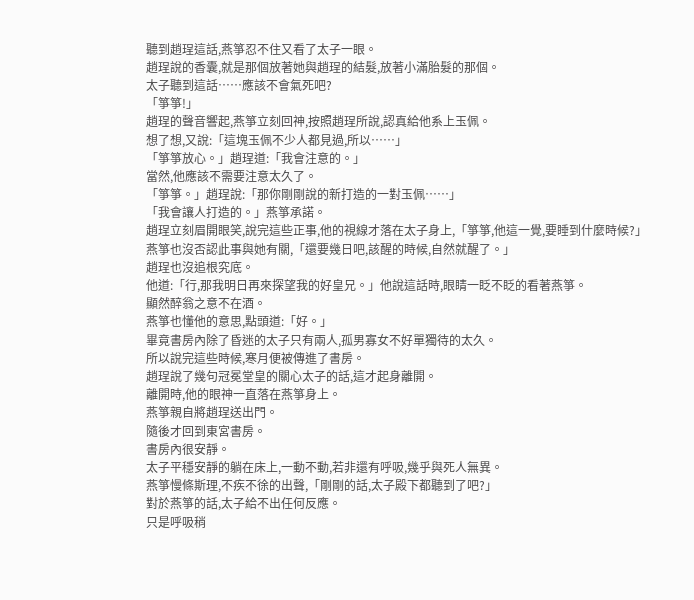聽到趙珵這話,燕箏忍不住又看了太子一眼。
趙珵說的香囊,就是那個放著她與趙珵的結髮,放著小滿胎髮的那個。
太子聽到這話……應該不會氣死吧?
「箏箏!」
趙珵的聲音響起,燕箏立刻回神,按照趙珵所說,認真給他系上玉佩。
想了想,又說:「這塊玉佩不少人都見過,所以……」
「箏箏放心。」趙珵道:「我會注意的。」
當然,他應該不需要注意太久了。
「箏箏。」趙珵說:「那你剛剛說的新打造的一對玉佩……」
「我會讓人打造的。」燕箏承諾。
趙珵立刻眉開眼笑,說完這些正事,他的視線才落在太子身上,「箏箏,他這一覺,要睡到什麼時候?」
燕箏也沒否認此事與她有關,「還要幾日吧,該醒的時候,自然就醒了。」
趙珵也沒追根究底。
他道:「行,那我明日再來探望我的好皇兄。」他說這話時,眼睛一眨不眨的看著燕箏。
顯然醉翁之意不在酒。
燕箏也懂他的意思,點頭道:「好。」
畢竟書房內除了昏迷的太子只有兩人,孤男寡女不好單獨待的太久。
所以說完這些時候,寒月便被傳進了書房。
趙珵說了幾句冠冕堂皇的關心太子的話,這才起身離開。
離開時,他的眼神一直落在燕箏身上。
燕箏親自將趙珵送出門。
隨後才回到東宮書房。
書房內很安靜。
太子平穩安靜的躺在床上,一動不動,若非還有呼吸,幾乎與死人無異。
燕箏慢條斯理,不疾不徐的出聲,「剛剛的話,太子殿下都聽到了吧?」
對於燕箏的話,太子給不出任何反應。
只是呼吸稍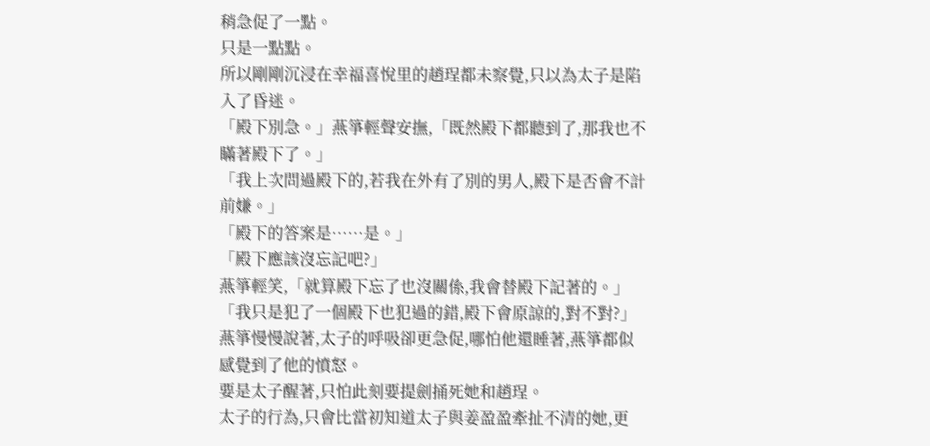稍急促了一點。
只是一點點。
所以剛剛沉浸在幸福喜悅里的趙珵都未察覺,只以為太子是陷入了昏迷。
「殿下別急。」燕箏輕聲安撫,「既然殿下都聽到了,那我也不瞞著殿下了。」
「我上次問過殿下的,若我在外有了別的男人,殿下是否會不計前嫌。」
「殿下的答案是……是。」
「殿下應該沒忘記吧?」
燕箏輕笑,「就算殿下忘了也沒關係,我會替殿下記著的。」
「我只是犯了一個殿下也犯過的錯,殿下會原諒的,對不對?」
燕箏慢慢說著,太子的呼吸卻更急促,哪怕他還睡著,燕箏都似感覺到了他的憤怒。
要是太子醒著,只怕此刻要提劍捅死她和趙珵。
太子的行為,只會比當初知道太子與姜盈盈牽扯不清的她,更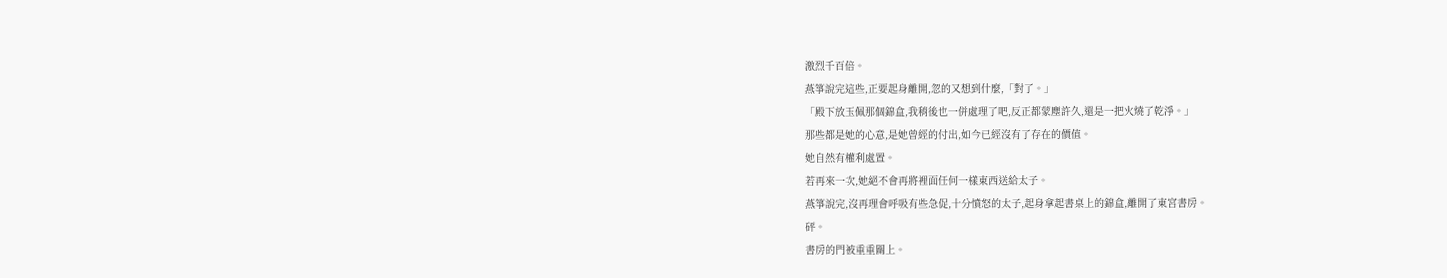激烈千百倍。
燕箏說完這些,正要起身離開,忽的又想到什麼,「對了。」
「殿下放玉佩那個錦盒,我稍後也一併處理了吧,反正都蒙塵許久,還是一把火燒了乾淨。」
那些都是她的心意,是她曾經的付出,如今已經沒有了存在的價值。
她自然有權利處置。
若再來一次,她絕不會再將裡面任何一樣東西送給太子。
燕箏說完,沒再理會呼吸有些急促,十分憤怒的太子,起身拿起書桌上的錦盒,離開了東宮書房。
砰。
書房的門被重重關上。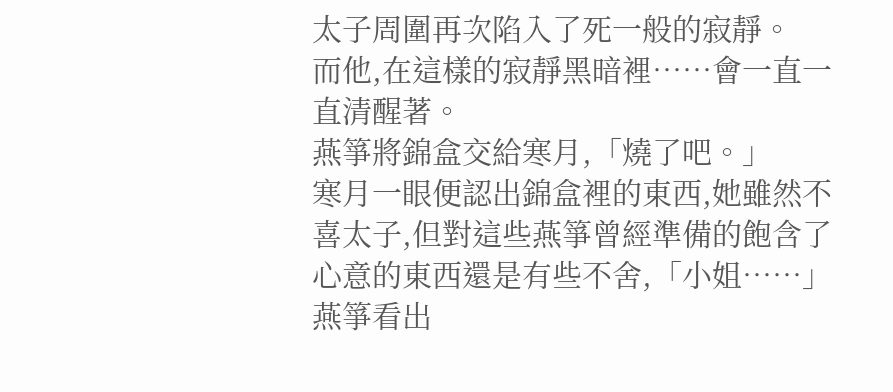太子周圍再次陷入了死一般的寂靜。
而他,在這樣的寂靜黑暗裡……會一直一直清醒著。
燕箏將錦盒交給寒月,「燒了吧。」
寒月一眼便認出錦盒裡的東西,她雖然不喜太子,但對這些燕箏曾經準備的飽含了心意的東西還是有些不舍,「小姐……」
燕箏看出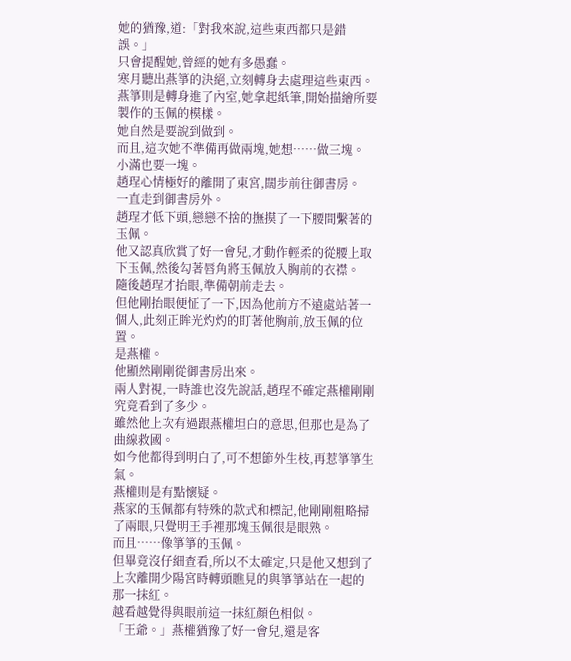她的猶豫,道:「對我來說,這些東西都只是錯誤。」
只會提醒她,曾經的她有多愚蠢。
寒月聽出燕箏的決絕,立刻轉身去處理這些東西。
燕箏則是轉身進了內室,她拿起紙筆,開始描繪所要製作的玉佩的模樣。
她自然是要說到做到。
而且,這次她不準備再做兩塊,她想……做三塊。
小滿也要一塊。
趙珵心情極好的離開了東宮,闊步前往御書房。
一直走到御書房外。
趙珵才低下頭,戀戀不捨的撫摸了一下腰間繫著的玉佩。
他又認真欣賞了好一會兒,才動作輕柔的從腰上取下玉佩,然後勾著唇角將玉佩放入胸前的衣襟。
隨後趙珵才抬眼,準備朝前走去。
但他剛抬眼便怔了一下,因為他前方不遠處站著一個人,此刻正眸光灼灼的盯著他胸前,放玉佩的位置。
是燕權。
他顯然剛剛從御書房出來。
兩人對視,一時誰也沒先說話,趙珵不確定燕權剛剛究竟看到了多少。
雖然他上次有過跟燕權坦白的意思,但那也是為了曲線救國。
如今他都得到明白了,可不想節外生枝,再惹箏箏生氣。
燕權則是有點懷疑。
燕家的玉佩都有特殊的款式和標記,他剛剛粗略掃了兩眼,只覺明王手裡那塊玉佩很是眼熟。
而且……像箏箏的玉佩。
但畢竟沒仔細查看,所以不太確定,只是他又想到了上次離開少陽宮時轉頭瞧見的與箏箏站在一起的那一抹紅。
越看越覺得與眼前這一抹紅顏色相似。
「王爺。」燕權猶豫了好一會兒,還是客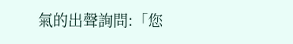氣的出聲詢問:「您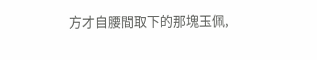方才自腰間取下的那塊玉佩,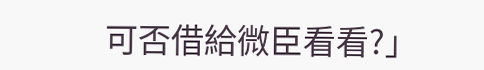可否借給微臣看看?」